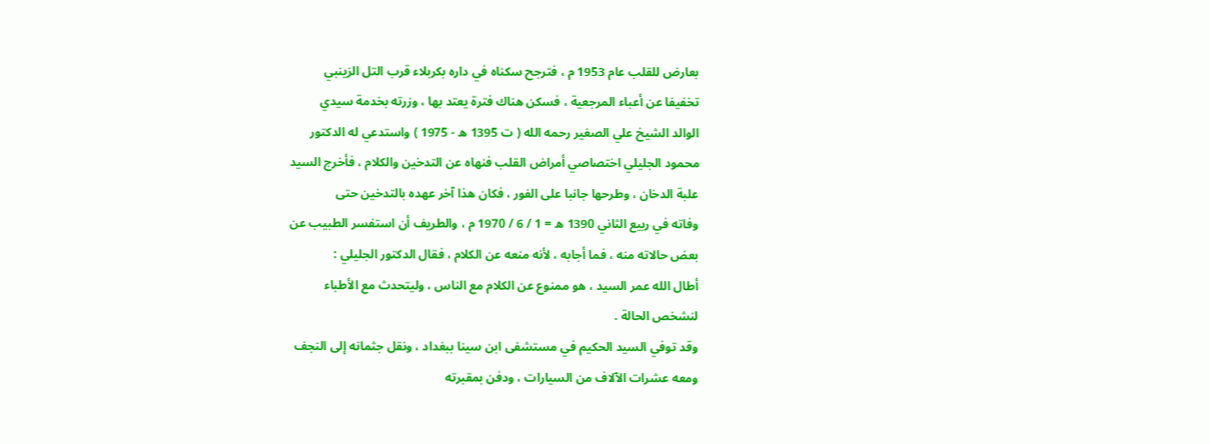بعارض للقلب عام 1953 م ، فترجح سكناه في داره بكربلاء قرب التل الزينبي
تخفيفا عن أعباء المرجعية ، فسكن هناك فترة يعتد بها ، وزرته بخدمة سيدي
الوالد الشيخ علي الصغير رحمه الله ( ت 1395 ه - 1975 ) واستدعي له الدكتور
محمود الجليلي اختصاصي أمراض القلب فنهاه عن التدخين والكلام ، فأخرج السيد
علبة الدخان ، وطرحها جانبا على الفور ، فكان هذا آخر عهده بالتدخين حتى
وفاته في ربيع الثاني 1390 ه = 1 / 6 / 1970 م ، والطريف أن استفسر الطبيب عن
بعض حالاته منه ، فما أجابه ، لأنه منعه عن الكلام ، فقال الدكتور الجليلي :
أطال الله عمر السيد ، هو ممنوع عن الكلام مع الناس ، وليتحدث مع الأطباء
لنشخص الحالة .
وقد توفي السيد الحكيم في مستشفى ابن سينا ببغداد ، ونقل جثمانه إلى النجف
ومعه عشرات الآلاف من السيارات ، ودفن بمقبرته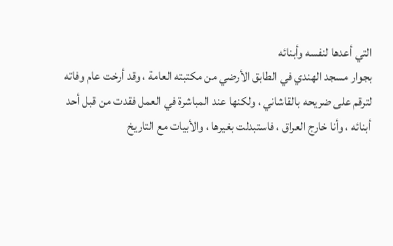التي أعدها لنفسه وأبنائه
بجوار مسجد الهندي في الطابق الأرضي من مكتبته العامة ، وقد أرخت عام وفاته
لترقم على ضريحه بالقاشاني ، ولكنها عند المباشرة في العمل فقدت من قبل أحد
أبنائه ، وأنا خارج العراق ، فاستبدلت بغيرها ، والأبيات مع التاريخ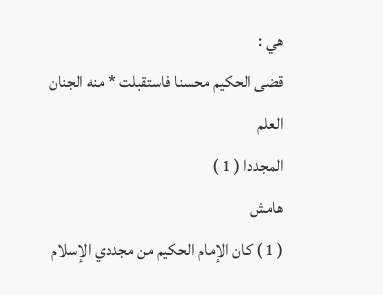هي :
قضى الحكيم محسنا فاستقبلت * منه الجنان العلم
المجددا ( 1 )
هامش
( 1 ) كان الإمام الحكيم من مجددي الإسلام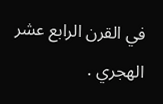في القرن الرابع عشر الهجري .